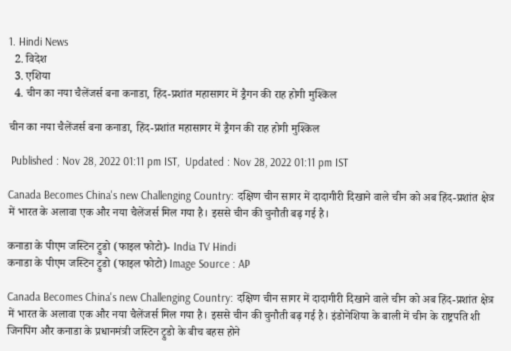1. Hindi News
  2. विदेश
  3. एशिया
  4. चीन का नया चैलेंजर्स बना कनाडा, हिंद-प्रशांत महासागर में ड्रैगन की राह होगी मुश्किल

चीन का नया चैलेंजर्स बना कनाडा, हिंद-प्रशांत महासागर में ड्रैगन की राह होगी मुश्किल

 Published : Nov 28, 2022 01:11 pm IST,  Updated : Nov 28, 2022 01:11 pm IST

Canada Becomes China's new Challenging Country: दक्षिण चीन सागर में दादागीरी दिखाने वाले चीन को अब हिंद-प्रशांत क्षेत्र में भारत के अलावा एक और नया चैलेंजर्स मिल गया है। इससे चीन की चुनौती बढ़ गई है।

कनाडा के पीएम जस्टिन ट्रुडो (फाइल फोटो)- India TV Hindi
कनाडा के पीएम जस्टिन ट्रुडो (फाइल फोटो) Image Source : AP

Canada Becomes China's new Challenging Country: दक्षिण चीन सागर में दादागीरी दिखाने वाले चीन को अब हिंद-प्रशांत क्षेत्र में भारत के अलावा एक और नया चैलेंजर्स मिल गया है। इससे चीन की चुनौती बढ़ गई है। इंडोनेशिया के बाली में चीन के राष्ट्रपति शी जिनपिंग और कनाडा के प्रधानमंत्री जस्टिन ट्रुडो के बीच बहस होने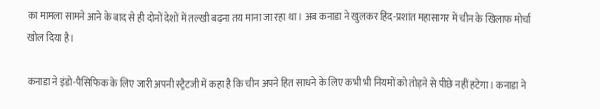का मामला सामने आने के बाद से ही दोनों देशों में तल्खी बढ़ना तय माना जा रहा था। अब कनाडा ने खुलकर हिंद-प्रशांत महासागर में चीन के खिलाफ मोर्चा खोल दिया है।

कनाडा ने इंडो-पैसिफिक के लिए जारी अपनी स्ट्रैटजी में कहा है कि चीन अपने हित साधने के लिए कभी भी नियमों को तोड़ने से पीछे नहीं हटेगा। कनाडा ने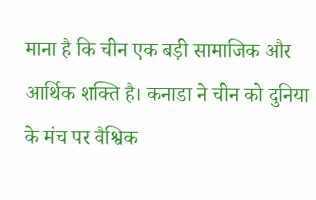माना है कि चीन एक बड़ी सामाजिक और आर्थिक शक्ति है। कनाडा ने चीन को दुनिया के मंच पर वैश्विक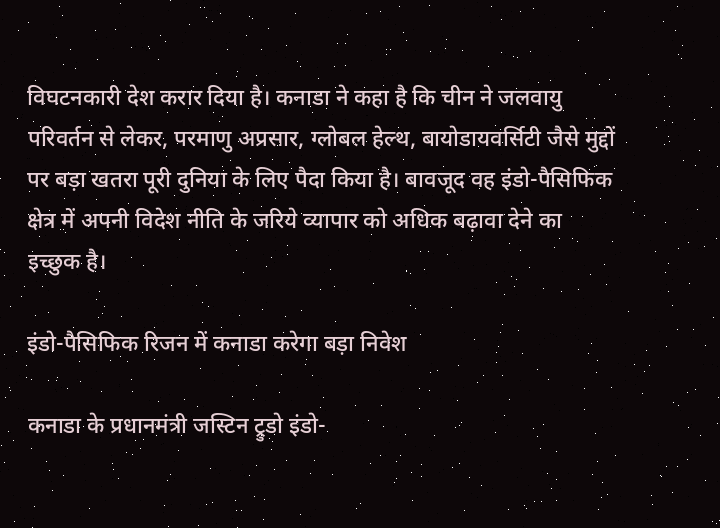विघटनकारी देश करार दिया है। कनाडा ने कहा है कि चीन ने जलवायु परिवर्तन से लेकर, परमाणु अप्रसार, ग्लोबल हेल्थ, बायोडायवर्सिटी जैसे मुद्दों पर बड़ा खतरा पूरी दुनिया के लिए पैदा किया है। बावजूद वह इंडो-पैसिफिक क्षेत्र में अपनी विदेश नीति के जरिये व्यापार को अधिक बढ़ावा देने का इच्छुक है।

इंडो-पैसिफिक रिजन में कनाडा करेगा बड़ा निवेश

कनाडा के प्रधानमंत्री जस्टिन ट्रुडो इंडो-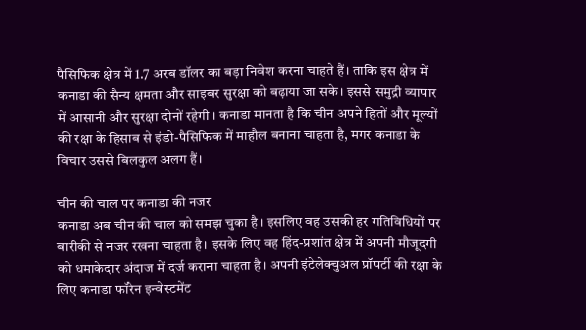पैसिफिक क्षेत्र में 1.7 अरब डॉलर का बड़ा निवेश करना चाहते हैं। ताकि इस क्षेत्र में कनाडा की सैन्य क्षमता और साइबर सुरक्षा को बढ़ाया जा सके। इससे समुद्री व्यापार में आसानी और सुरक्षा दोनों रहेगी। कनाडा मानता है कि चीन अपने हितों और मूल्यों की रक्षा के हिसाब से इंडो-पैसिफिक में माहौल बनाना चाहता है, मगर कनाडा के विचार उससे बिलकुल अलग हैं।

चीन की चाल पर कनाडा की नजर
कनाडा अब चीन की चाल को समझ चुका है। इसलिए वह उसकी हर गतिविधियों पर बारीकी से नजर रखना चाहता है। इसके लिए वह हिंद-प्रशांत क्षेत्र में अपनी मौजूदगी को धमाकेदार अंदाज में दर्ज कराना चाहता है। अपनी इंटेलेक्चुअल प्रॉपर्टी की रक्षा के लिए कनाडा फॉरेन इन्वेस्टमेंट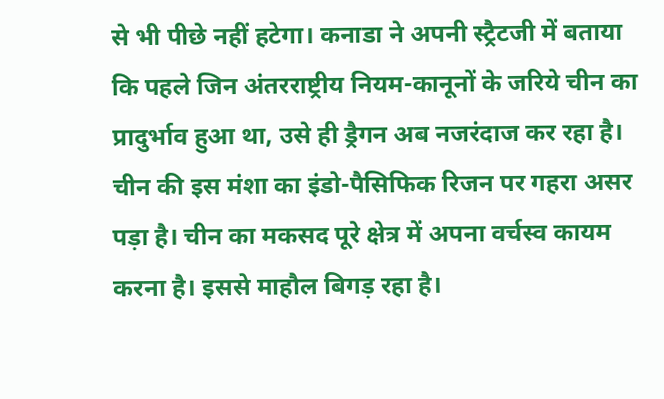से भी पीछे नहीं हटेगा। कनाडा ने अपनी स्ट्रैटजी में बताया कि पहले जिन अंतरराष्ट्रीय नियम-कानूनों के जरिये चीन का प्रादुर्भाव हुआ था, उसे ही ड्रैगन अब नजरंदाज कर रहा है। चीन की इस मंशा का इंडो-पैसिफिक रिजन पर गहरा असर पड़ा है। चीन का मकसद पूरे क्षेत्र में अपना वर्चस्व कायम करना है। इससे माहौल बिगड़ रहा है।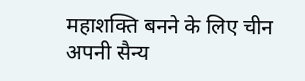महाशक्ति बनने के लिए चीन अपनी सैन्य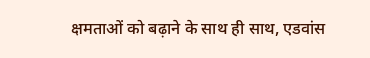क्षमताओं को बढ़ाने के साथ ही साथ, एडवांस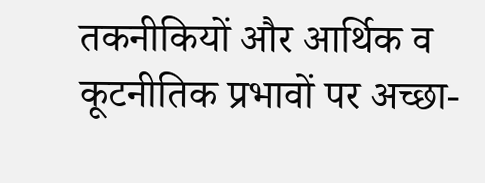तकनीकियों और आर्थिक व कूटनीतिक प्रभावों पर अच्छा-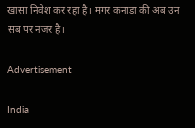खासा निवेश कर रहा है। मगर कनाडा की अब उन सब पर नजर है।

Advertisement

India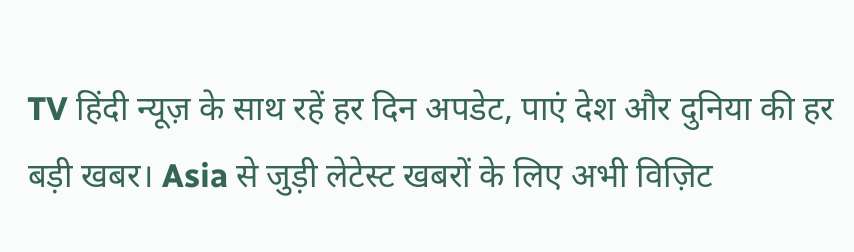TV हिंदी न्यूज़ के साथ रहें हर दिन अपडेट, पाएं देश और दुनिया की हर बड़ी खबर। Asia से जुड़ी लेटेस्ट खबरों के लिए अभी विज़िट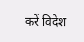करें विदेश